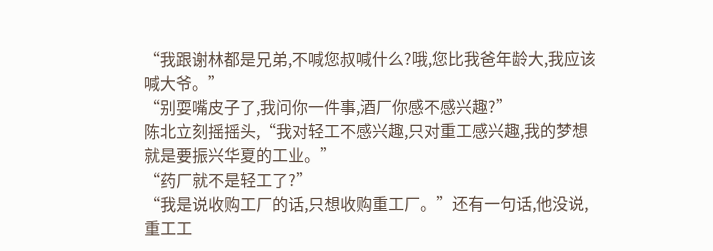“我跟谢林都是兄弟,不喊您叔喊什么?哦,您比我爸年龄大,我应该喊大爷。”
“别耍嘴皮子了,我问你一件事,酒厂你感不感兴趣?”
陈北立刻摇摇头,“我对轻工不感兴趣,只对重工感兴趣,我的梦想就是要振兴华夏的工业。”
“药厂就不是轻工了?”
“我是说收购工厂的话,只想收购重工厂。”还有一句话,他没说,重工工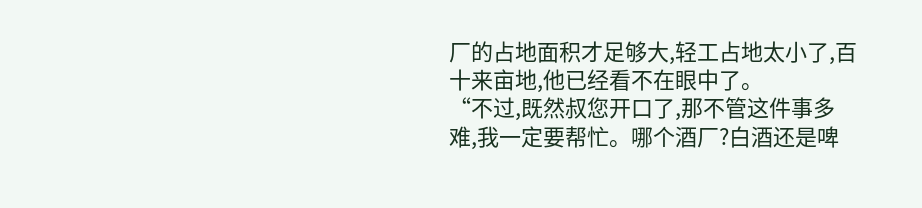厂的占地面积才足够大,轻工占地太小了,百十来亩地,他已经看不在眼中了。
“不过,既然叔您开口了,那不管这件事多难,我一定要帮忙。哪个酒厂?白酒还是啤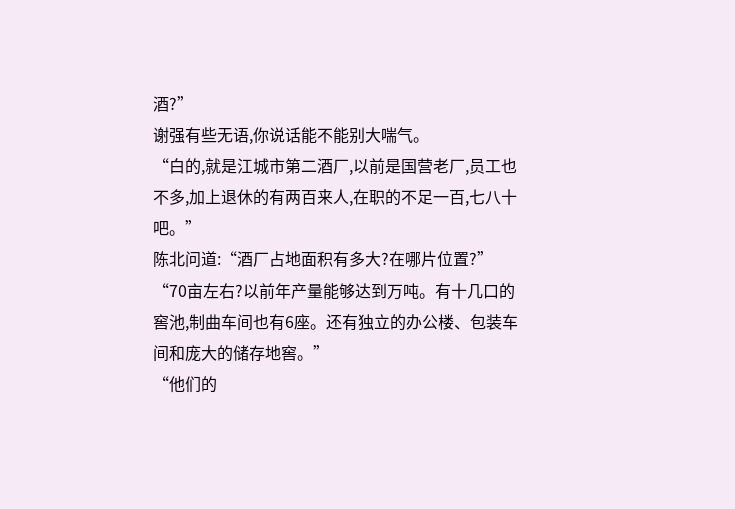酒?”
谢强有些无语,你说话能不能别大喘气。
“白的,就是江城市第二酒厂,以前是国营老厂,员工也不多,加上退休的有两百来人,在职的不足一百,七八十吧。”
陈北问道:“酒厂占地面积有多大?在哪片位置?”
“70亩左右?以前年产量能够达到万吨。有十几口的窖池,制曲车间也有6座。还有独立的办公楼、包装车间和庞大的储存地窖。”
“他们的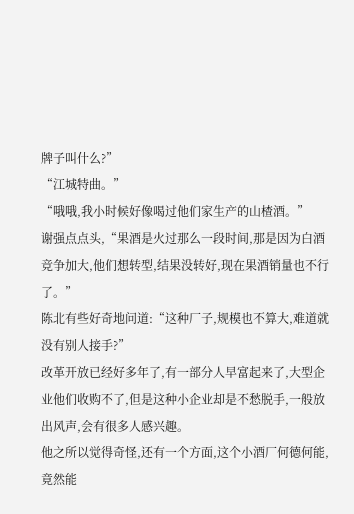牌子叫什么?”
“江城特曲。”
“哦哦,我小时候好像喝过他们家生产的山楂酒。”
谢强点点头,“果酒是火过那么一段时间,那是因为白酒竞争加大,他们想转型,结果没转好,现在果酒销量也不行了。”
陈北有些好奇地问道:“这种厂子,规模也不算大,难道就没有别人接手?”
改革开放已经好多年了,有一部分人早富起来了,大型企业他们收购不了,但是这种小企业却是不愁脱手,一般放出风声,会有很多人感兴趣。
他之所以觉得奇怪,还有一个方面,这个小酒厂何德何能,竟然能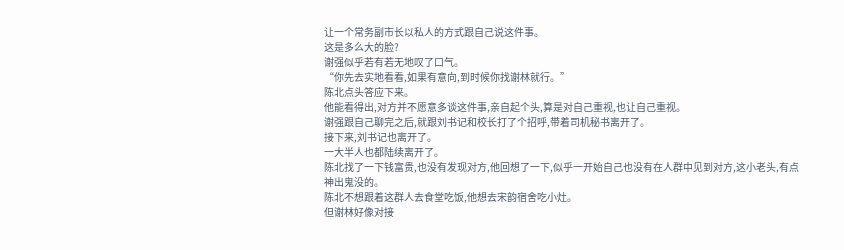让一个常务副市长以私人的方式跟自己说这件事。
这是多么大的脸?
谢强似乎若有若无地叹了口气。
“你先去实地看看,如果有意向,到时候你找谢林就行。”
陈北点头答应下来。
他能看得出,对方并不愿意多谈这件事,亲自起个头,算是对自己重视,也让自己重视。
谢强跟自己聊完之后,就跟刘书记和校长打了个招呼,带着司机秘书离开了。
接下来,刘书记也离开了。
一大半人也都陆续离开了。
陈北找了一下钱富贵,也没有发现对方,他回想了一下,似乎一开始自己也没有在人群中见到对方,这小老头,有点神出鬼没的。
陈北不想跟着这群人去食堂吃饭,他想去宋韵宿舍吃小灶。
但谢林好像对接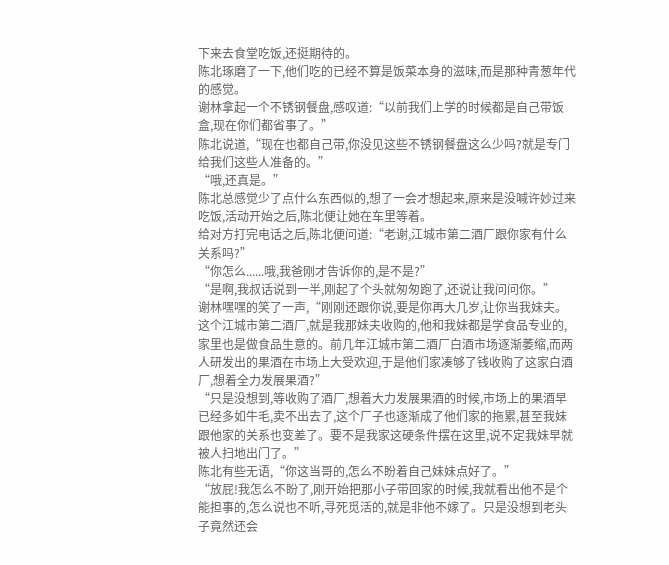下来去食堂吃饭,还挺期待的。
陈北琢磨了一下,他们吃的已经不算是饭菜本身的滋味,而是那种青葱年代的感觉。
谢林拿起一个不锈钢餐盘,感叹道:“以前我们上学的时候都是自己带饭盒,现在你们都省事了。”
陈北说道,“现在也都自己带,你没见这些不锈钢餐盘这么少吗?就是专门给我们这些人准备的。”
“哦,还真是。”
陈北总感觉少了点什么东西似的,想了一会才想起来,原来是没喊许妙过来吃饭,活动开始之后,陈北便让她在车里等着。
给对方打完电话之后,陈北便问道:“老谢,江城市第二酒厂跟你家有什么关系吗?”
“你怎么......哦,我爸刚才告诉你的,是不是?”
“是啊,我叔话说到一半,刚起了个头就匆匆跑了,还说让我问问你。”
谢林嘿嘿的笑了一声,“刚刚还跟你说,要是你再大几岁,让你当我妹夫。这个江城市第二酒厂,就是我那妹夫收购的,他和我妹都是学食品专业的,家里也是做食品生意的。前几年江城市第二酒厂白酒市场逐渐萎缩,而两人研发出的果酒在市场上大受欢迎,于是他们家凑够了钱收购了这家白酒厂,想着全力发展果酒?”
“只是没想到,等收购了酒厂,想着大力发展果酒的时候,市场上的果酒早已经多如牛毛,卖不出去了,这个厂子也逐渐成了他们家的拖累,甚至我妹跟他家的关系也变差了。要不是我家这硬条件摆在这里,说不定我妹早就被人扫地出门了。”
陈北有些无语,“你这当哥的,怎么不盼着自己妹妹点好了。”
“放屁!我怎么不盼了,刚开始把那小子带回家的时候,我就看出他不是个能担事的,怎么说也不听,寻死觅活的,就是非他不嫁了。只是没想到老头子竟然还会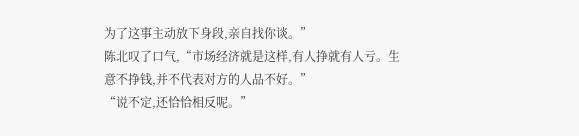为了这事主动放下身段,亲自找你谈。”
陈北叹了口气,“市场经济就是这样,有人挣就有人亏。生意不挣钱,并不代表对方的人品不好。”
“说不定,还恰恰相反呢。”